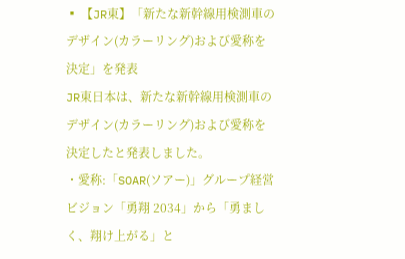▪ 【JR東】「新たな新幹線用検測車のデザイン(カラーリング)および愛称を決定」を発表
JR東日本は、新たな新幹線用検測車のデザイン(カラーリング)および愛称を決定したと発表しました。
・愛称:「SOAR(ソアー)」グループ経営ビジョン「勇翔 2034」から「勇ましく、翔け上がる」と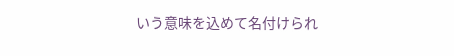いう意味を込めて名付けられ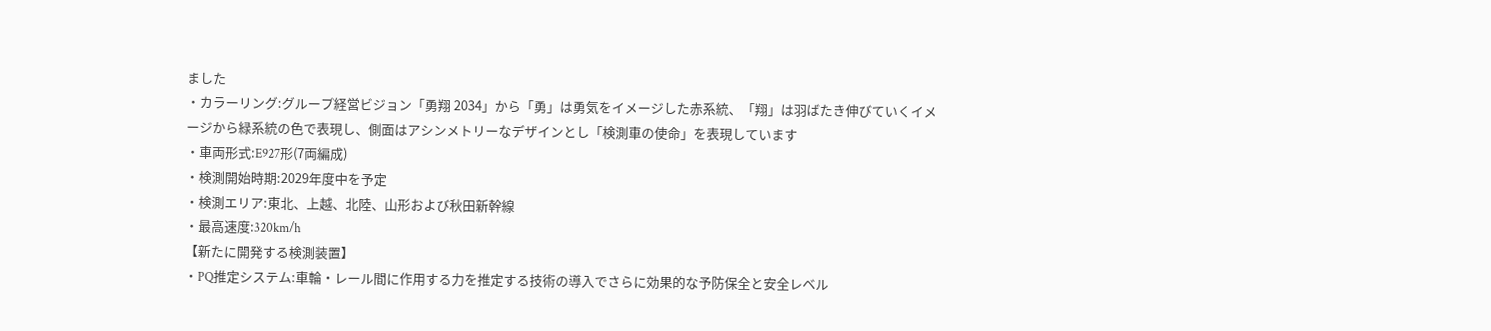ました
・カラーリング:グループ経営ビジョン「勇翔 2034」から「勇」は勇気をイメージした赤系統、「翔」は羽ばたき伸びていくイメージから緑系統の色で表現し、側面はアシンメトリーなデザインとし「検測車の使命」を表現しています
・車両形式:E927形(7両編成)
・検測開始時期:2029年度中を予定
・検測エリア:東北、上越、北陸、山形および秋田新幹線
・最高速度:320km/h
【新たに開発する検測装置】
・PQ推定システム:車輪・レール間に作用する力を推定する技術の導入でさらに効果的な予防保全と安全レベル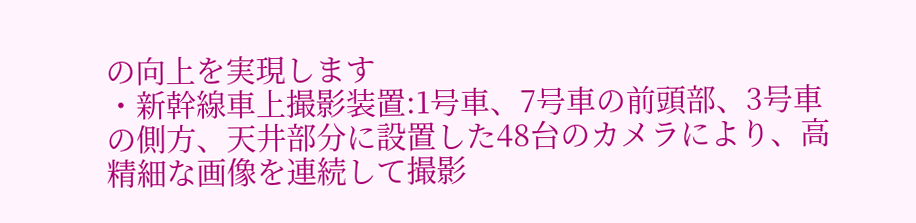の向上を実現します
・新幹線車上撮影装置:1号車、7号車の前頭部、3号車の側方、天井部分に設置した48台のカメラにより、高精細な画像を連続して撮影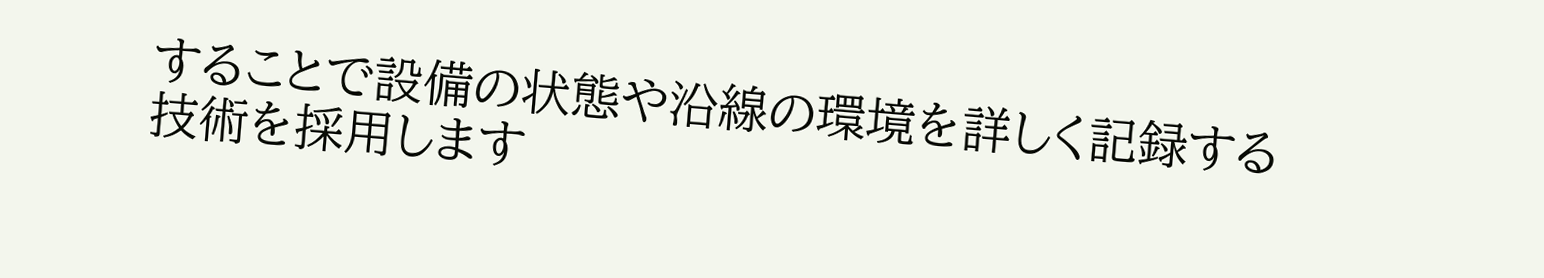することで設備の状態や沿線の環境を詳しく記録する技術を採用します